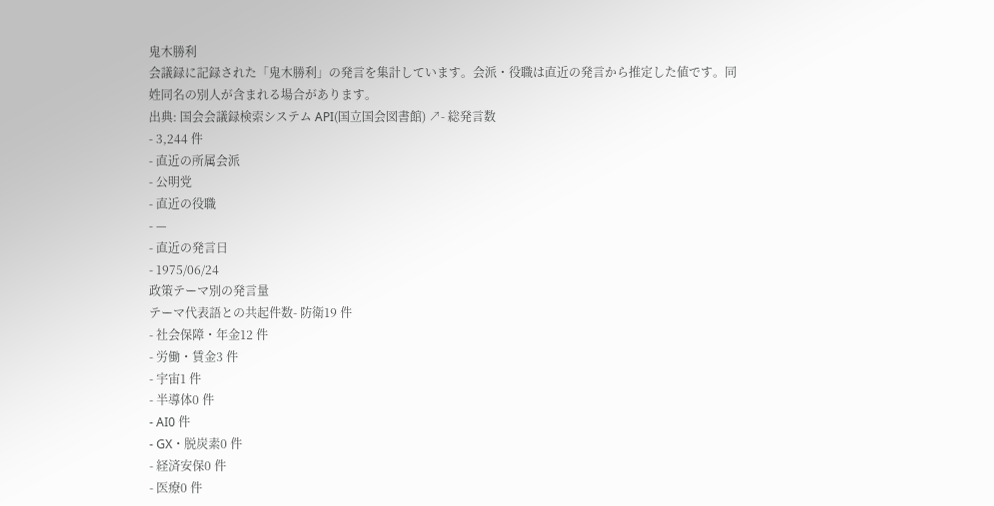鬼木勝利
会議録に記録された「鬼木勝利」の発言を集計しています。会派・役職は直近の発言から推定した値です。同姓同名の別人が含まれる場合があります。
出典: 国会会議録検索システム API(国立国会図書館) ↗- 総発言数
- 3,244 件
- 直近の所属会派
- 公明党
- 直近の役職
- —
- 直近の発言日
- 1975/06/24
政策テーマ別の発言量
テーマ代表語との共起件数- 防衛19 件
- 社会保障・年金12 件
- 労働・賃金3 件
- 宇宙1 件
- 半導体0 件
- AI0 件
- GX・脱炭素0 件
- 経済安保0 件
- 医療0 件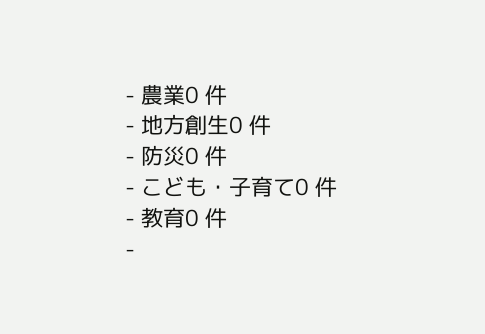- 農業0 件
- 地方創生0 件
- 防災0 件
- こども・子育て0 件
- 教育0 件
-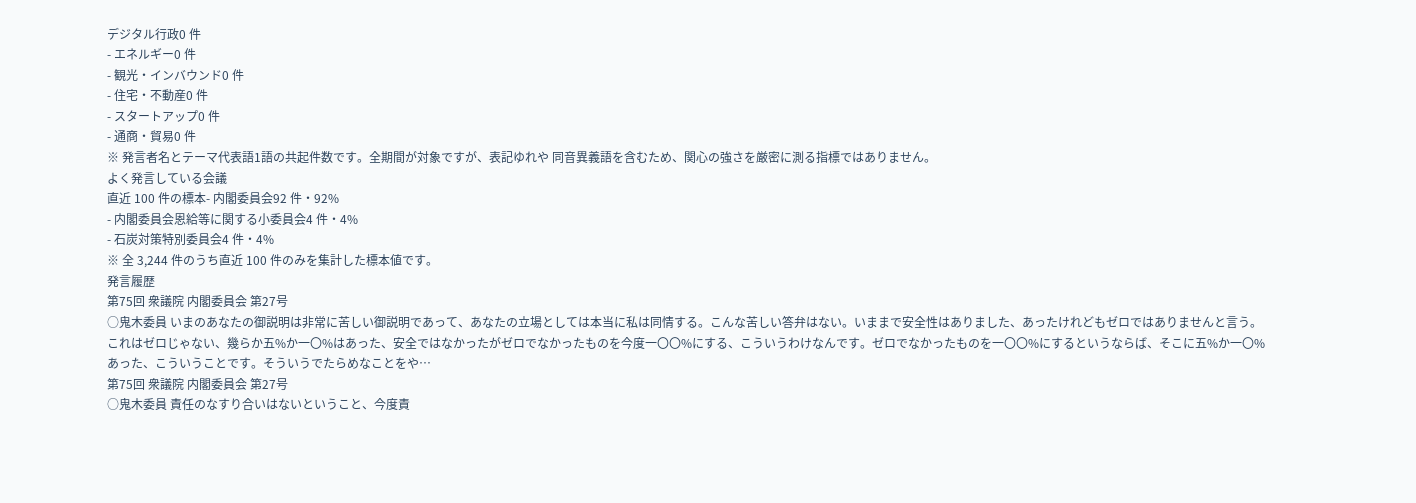デジタル行政0 件
- エネルギー0 件
- 観光・インバウンド0 件
- 住宅・不動産0 件
- スタートアップ0 件
- 通商・貿易0 件
※ 発言者名とテーマ代表語1語の共起件数です。全期間が対象ですが、表記ゆれや 同音異義語を含むため、関心の強さを厳密に測る指標ではありません。
よく発言している会議
直近 100 件の標本- 内閣委員会92 件・92%
- 内閣委員会恩給等に関する小委員会4 件・4%
- 石炭対策特別委員会4 件・4%
※ 全 3,244 件のうち直近 100 件のみを集計した標本値です。
発言履歴
第75回 衆議院 内閣委員会 第27号
○鬼木委員 いまのあなたの御説明は非常に苦しい御説明であって、あなたの立場としては本当に私は同情する。こんな苦しい答弁はない。いままで安全性はありました、あったけれどもゼロではありませんと言う。これはゼロじゃない、幾らか五%か一〇%はあった、安全ではなかったがゼロでなかったものを今度一〇〇%にする、こういうわけなんです。ゼロでなかったものを一〇〇%にするというならば、そこに五%か一〇%あった、こういうことです。そういうでたらめなことをや…
第75回 衆議院 内閣委員会 第27号
○鬼木委員 責任のなすり合いはないということ、今度責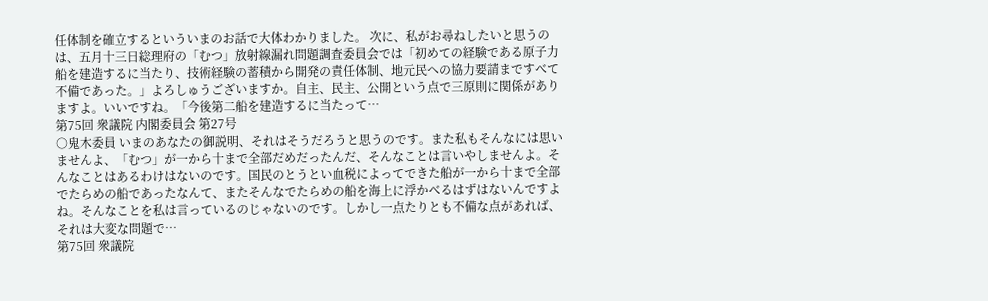任体制を確立するといういまのお話で大体わかりました。 次に、私がお尋ねしたいと思うのは、五月十三日総理府の「むつ」放射線漏れ問題調査委員会では「初めての経験である原子力船を建造するに当たり、技術経験の蓄積から開発の責任体制、地元民への協力要請まですべて不備であった。」よろしゅうございますか。自主、民主、公開という点で三原則に関係がありますよ。いいですね。「今後第二船を建造するに当たって…
第75回 衆議院 内閣委員会 第27号
○鬼木委員 いまのあなたの御説明、それはそうだろうと思うのです。また私もそんなには思いませんよ、「むつ」が一から十まで全部だめだったんだ、そんなことは言いやしませんよ。そんなことはあるわけはないのです。国民のとうとい血税によってできた船が一から十まで全部でたらめの船であったなんて、またそんなでたらめの船を海上に浮かべるはずはないんですよね。そんなことを私は言っているのじゃないのです。しかし一点たりとも不備な点があれば、それは大変な問題で…
第75回 衆議院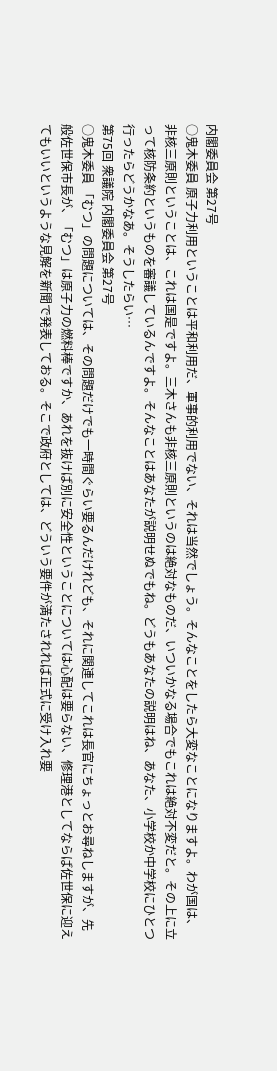内閣委員会 第27号
○鬼木委員 原子力利用ということは平和利用だ、軍事的利用でない、それは当然でしょう。そんなことをしたら大変なことになりますよ。わが国は、非核三原則ということは、これは国是ですよ。三木さんも非核三原則というのは絶対なものだ、いついかなる場合でもこれは絶対不変だと。その上に立って核防条約というものを審議しているんですよ。そんなことはあなたが説明せぬでもね。どうもあなたの説明はね、あなた、小学校か中学校にひとつ行ったらどうかなあ。そうしたらい…
第75回 衆議院 内閣委員会 第27号
○鬼木委員 「むつ」の問題については、その問題だけでも一時間ぐらい要るんだけれども、それに関連してこれは長官にちょっとお尋ねしますが、先般佐世保市長が、「むつ」は原子力の燃料棒ですか、あれを抜けば別に安全性ということについては心配は要らない、修理港としてならば佐世保に迎えてもいいというような見解を新聞で発表しておる。そこで政府としては、どういう要件が満たされれば正式に受け入れ要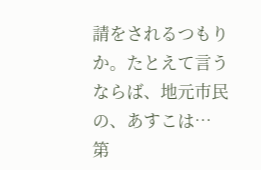請をされるつもりか。たとえて言うならば、地元市民の、あすこは…
第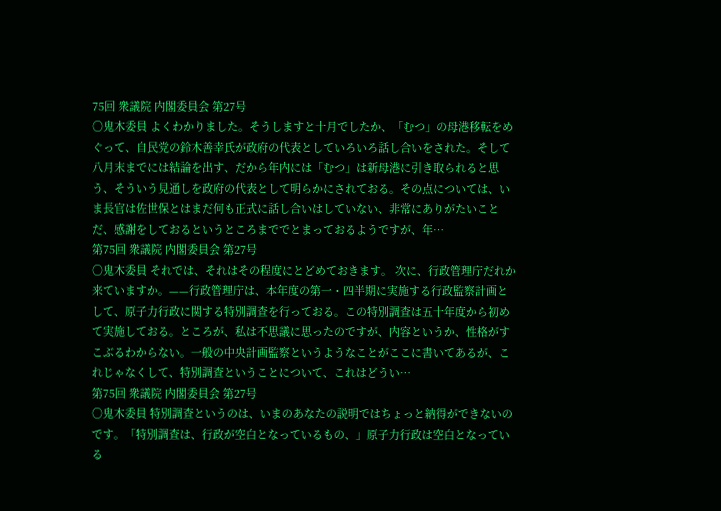75回 衆議院 内閣委員会 第27号
○鬼木委員 よくわかりました。そうしますと十月でしたか、「むつ」の母港移転をめぐって、自民党の鈴木善幸氏が政府の代表としていろいろ話し合いをされた。そして八月末までには結論を出す、だから年内には「むつ」は新母港に引き取られると思う、そういう見通しを政府の代表として明らかにされておる。その点については、いま長官は佐世保とはまだ何も正式に話し合いはしていない、非常にありがたいことだ、感謝をしておるというところまででとまっておるようですが、年…
第75回 衆議院 内閣委員会 第27号
○鬼木委員 それでは、それはその程度にとどめておきます。 次に、行政管理庁だれか来ていますか。——行政管理庁は、本年度の第一・四半期に実施する行政監察計画として、原子力行政に関する特別調査を行っておる。この特別調査は五十年度から初めて実施しておる。ところが、私は不思議に思ったのですが、内容というか、性格がすこぶるわからない。一般の中央計画監察というようなことがここに書いてあるが、これじゃなくして、特別調査ということについて、これはどうい…
第75回 衆議院 内閣委員会 第27号
○鬼木委員 特別調査というのは、いまのあなたの説明ではちょっと納得ができないのです。「特別調査は、行政が空白となっているもの、」原子力行政は空白となっている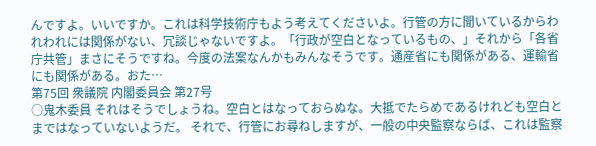んですよ。いいですか。これは科学技術庁もよう考えてくださいよ。行管の方に聞いているからわれわれには関係がない、冗談じゃないですよ。「行政が空白となっているもの、」それから「各省庁共管」まさにそうですね。今度の法案なんかもみんなそうです。通産省にも関係がある、運輸省にも関係がある。おた…
第75回 衆議院 内閣委員会 第27号
○鬼木委員 それはそうでしょうね。空白とはなっておらぬな。大抵でたらめであるけれども空白とまではなっていないようだ。 それで、行管にお尋ねしますが、一般の中央監察ならば、これは監察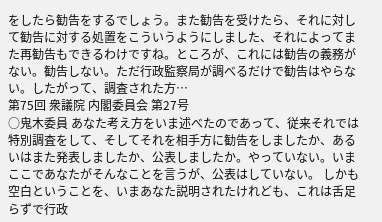をしたら勧告をするでしょう。また勧告を受けたら、それに対して勧告に対する処置をこういうようにしました、それによってまた再勧告もできるわけですね。ところが、これには勧告の義務がない。勧告しない。ただ行政監察局が調べるだけで勧告はやらない。したがって、調査された方…
第75回 衆議院 内閣委員会 第27号
○鬼木委員 あなた考え方をいま述べたのであって、従来それでは特別調査をして、そしてそれを相手方に勧告をしましたか、あるいはまた発表しましたか、公表しましたか。やっていない。いまここであなたがそんなことを言うが、公表はしていない。 しかも空白ということを、いまあなた説明されたけれども、これは舌足らずで行政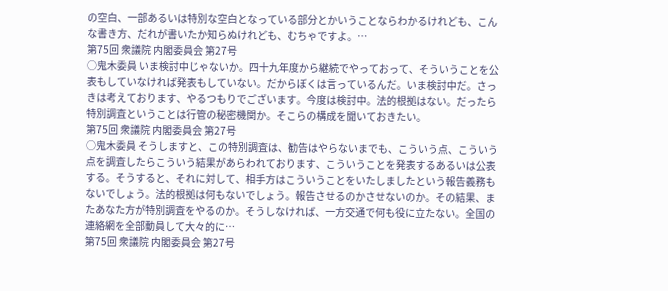の空白、一部あるいは特別な空白となっている部分とかいうことならわかるけれども、こんな書き方、だれが書いたか知らぬけれども、むちゃですよ。…
第75回 衆議院 内閣委員会 第27号
○鬼木委員 いま検討中じゃないか。四十九年度から継続でやっておって、そういうことを公表もしていなければ発表もしていない。だからぼくは言っているんだ。いま検討中だ。さっきは考えております、やるつもりでございます。今度は検討中。法的根拠はない。だったら特別調査ということは行管の秘密機関か。そこらの構成を聞いておきたい。
第75回 衆議院 内閣委員会 第27号
○鬼木委員 そうしますと、この特別調査は、勧告はやらないまでも、こういう点、こういう点を調査したらこういう結果があらわれております、こういうことを発表するあるいは公表する。そうすると、それに対して、相手方はこういうことをいたしましたという報告義務もないでしょう。法的根拠は何もないでしょう。報告させるのかさせないのか。その結果、またあなた方が特別調査をやるのか。そうしなければ、一方交通で何も役に立たない。全国の連絡網を全部動員して大々的に…
第75回 衆議院 内閣委員会 第27号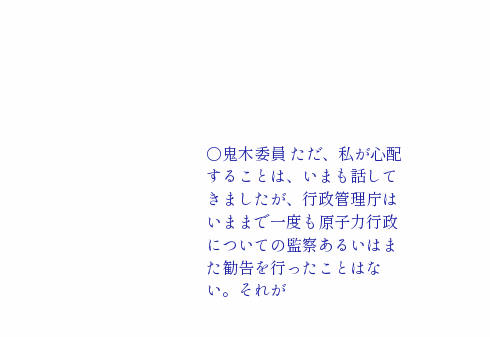○鬼木委員 ただ、私が心配することは、いまも話してきましたが、行政管理庁はいままで一度も原子力行政についての監察あるいはまた勧告を行ったことはない。それが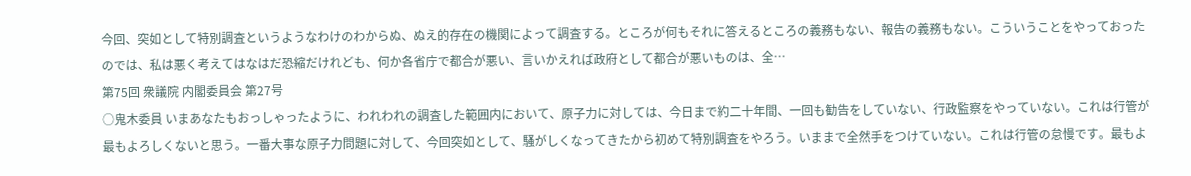今回、突如として特別調査というようなわけのわからぬ、ぬえ的存在の機関によって調査する。ところが何もそれに答えるところの義務もない、報告の義務もない。こういうことをやっておったのでは、私は悪く考えてはなはだ恐縮だけれども、何か各省庁で都合が悪い、言いかえれば政府として都合が悪いものは、全…
第75回 衆議院 内閣委員会 第27号
○鬼木委員 いまあなたもおっしゃったように、われわれの調査した範囲内において、原子力に対しては、今日まで約二十年間、一回も勧告をしていない、行政監察をやっていない。これは行管が最もよろしくないと思う。一番大事な原子力問題に対して、今回突如として、騒がしくなってきたから初めて特別調査をやろう。いままで全然手をつけていない。これは行管の怠慢です。最もよ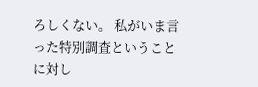ろしくない。 私がいま言った特別調査ということに対し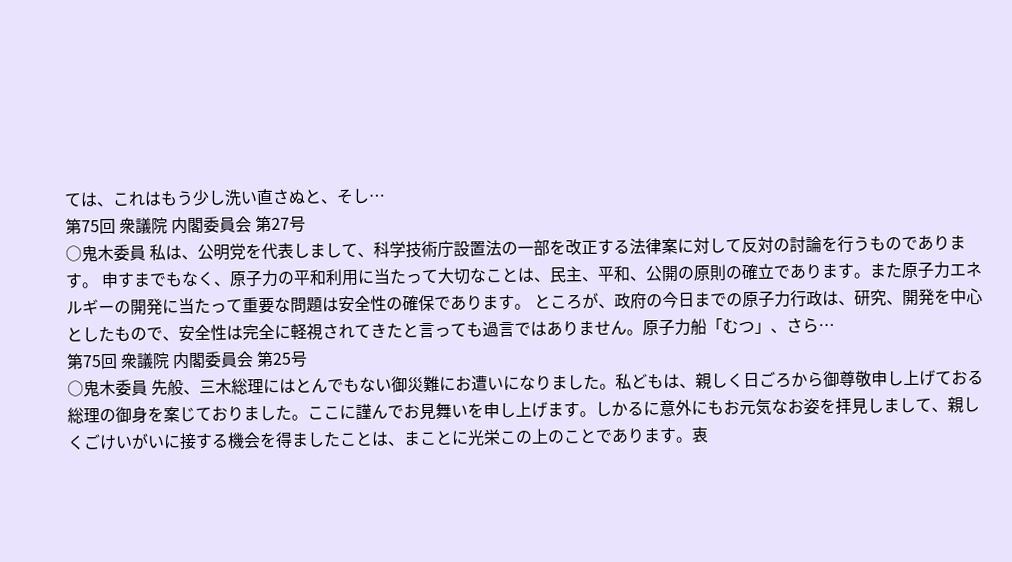ては、これはもう少し洗い直さぬと、そし…
第75回 衆議院 内閣委員会 第27号
○鬼木委員 私は、公明党を代表しまして、科学技術庁設置法の一部を改正する法律案に対して反対の討論を行うものであります。 申すまでもなく、原子力の平和利用に当たって大切なことは、民主、平和、公開の原則の確立であります。また原子力エネルギーの開発に当たって重要な問題は安全性の確保であります。 ところが、政府の今日までの原子力行政は、研究、開発を中心としたもので、安全性は完全に軽視されてきたと言っても過言ではありません。原子力船「むつ」、さら…
第75回 衆議院 内閣委員会 第25号
○鬼木委員 先般、三木総理にはとんでもない御災難にお遭いになりました。私どもは、親しく日ごろから御尊敬申し上げておる総理の御身を案じておりました。ここに謹んでお見舞いを申し上げます。しかるに意外にもお元気なお姿を拝見しまして、親しくごけいがいに接する機会を得ましたことは、まことに光栄この上のことであります。衷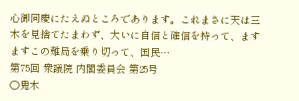心御同慶にたえぬところであります。これまさに天は三木を見捨てたまわず、大いに自信と確信を持って、ますますこの難局を乗り切って、国民…
第75回 衆議院 内閣委員会 第25号
○鬼木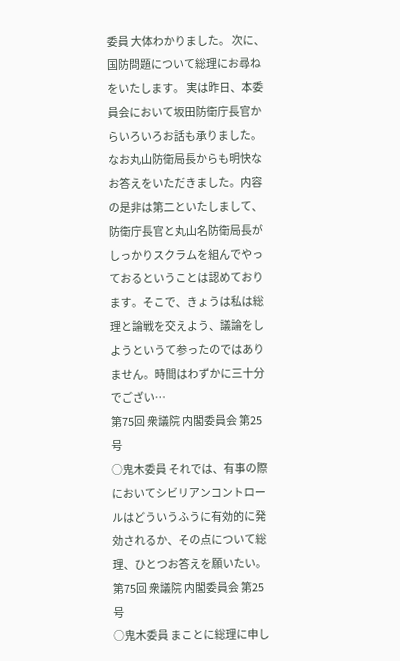委員 大体わかりました。 次に、国防問題について総理にお尋ねをいたします。 実は昨日、本委員会において坂田防衛庁長官からいろいろお話も承りました。なお丸山防衛局長からも明快なお答えをいただきました。内容の是非は第二といたしまして、防衛庁長官と丸山名防衛局長がしっかりスクラムを組んでやっておるということは認めております。そこで、きょうは私は総理と論戦を交えよう、議論をしようというて参ったのではありません。時間はわずかに三十分でござい…
第75回 衆議院 内閣委員会 第25号
○鬼木委員 それでは、有事の際においてシビリアンコントロールはどういうふうに有効的に発効されるか、その点について総理、ひとつお答えを願いたい。
第75回 衆議院 内閣委員会 第25号
○鬼木委員 まことに総理に申し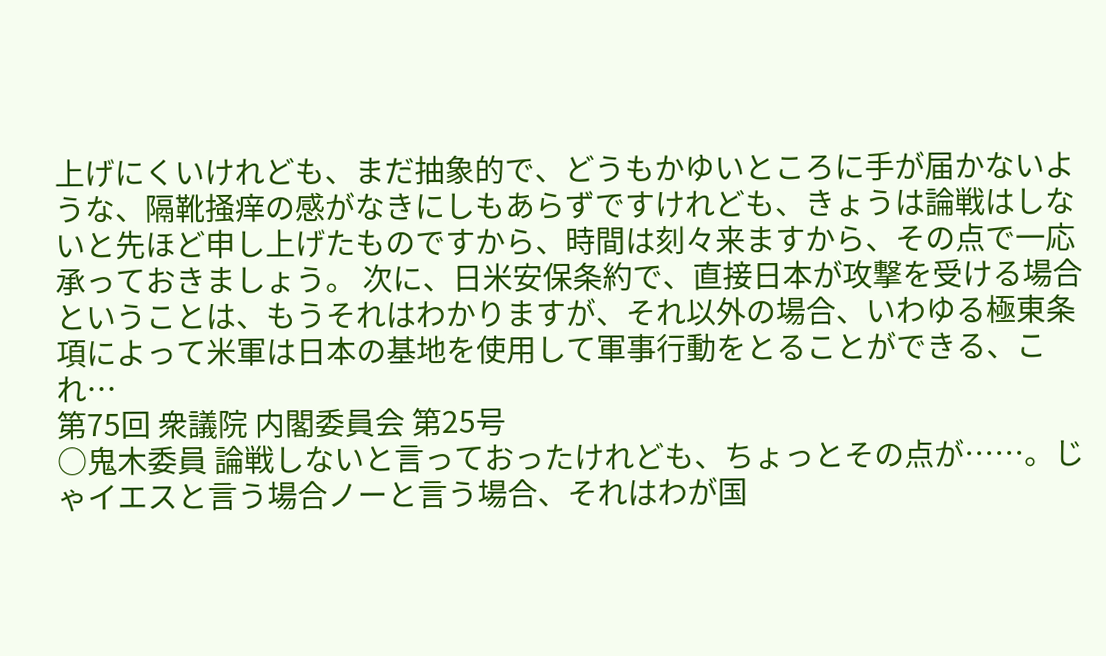上げにくいけれども、まだ抽象的で、どうもかゆいところに手が届かないような、隔靴掻痒の感がなきにしもあらずですけれども、きょうは論戦はしないと先ほど申し上げたものですから、時間は刻々来ますから、その点で一応承っておきましょう。 次に、日米安保条約で、直接日本が攻撃を受ける場合ということは、もうそれはわかりますが、それ以外の場合、いわゆる極東条項によって米軍は日本の基地を使用して軍事行動をとることができる、これ…
第75回 衆議院 内閣委員会 第25号
○鬼木委員 論戦しないと言っておったけれども、ちょっとその点が……。じゃイエスと言う場合ノーと言う場合、それはわが国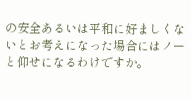の安全あるいは平和に好ましくないとお考えになった場合にはノーと仰せになるわけですか。